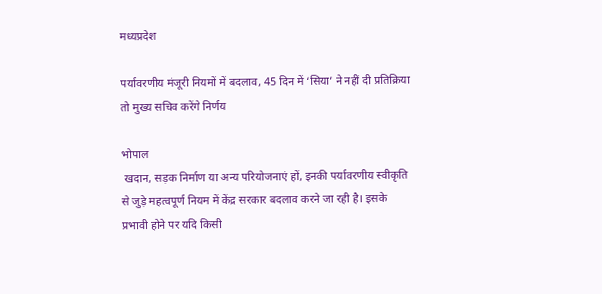मध्यप्रदेश

पर्यावरणीय मंजूरी नियमों में बदलाव, 45 दिन में ‘सिया’ ने नहीं दी प्रतिक्रिया तो मुख्य सचिव करेंगे निर्णय

भोपाल
 खदान, सड़क निर्माण या अन्य परियोजनाएं हों, इनकी पर्यावरणीय स्वीकृति से जुड़े महत्वपूर्ण नियम में केंद्र सरकार बदलाव करने जा रही है। इसके प्रभावी होने पर यदि किसी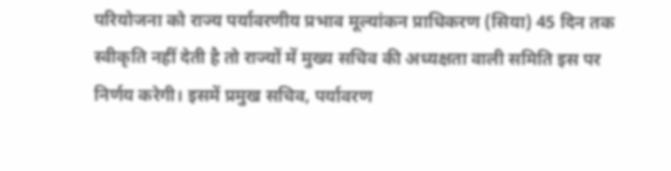परियोजना को राज्य पर्यावरणीय प्रभाव मूल्यांकन प्राधिकरण (सिया) 45 दिन तक स्वीकृति नहीं देती है तो राज्यों में मुख्य सचिव की अध्यक्षता वाली समिति इस पर निर्णय करेगी। इसमें प्रमुख सचिव, पर्यावरण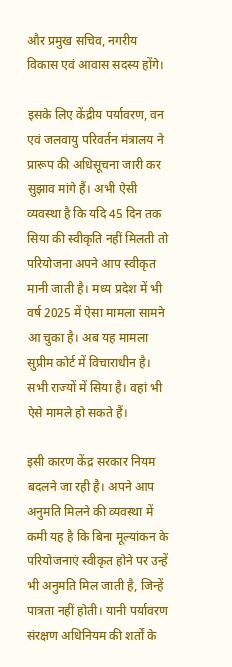और प्रमुख सचिव, नगरीय विकास एवं आवास सदस्य होंगे।

इसके लिए केंद्रीय पर्यावरण, वन एवं जलवायु परिवर्तन मंत्रालय ने प्रारूप की अधिसूचना जारी कर सुझाव मांगे हैं। अभी ऐसी व्यवस्था है कि यदि 45 दिन तक सिया की स्वीकृति नहीं मिलती तो परियोजना अपने आप स्वीकृत मानी जाती है। मध्य प्रदेश में भी वर्ष 2025 में ऐसा मामला सामने आ चुका है। अब यह मामला सुप्रीम कोर्ट में विचाराधीन है। सभी राज्यों में सिया है। वहां भी ऐसे मामले हो सकते हैं।

इसी कारण केंद्र सरकार नियम बदलने जा रही है। अपने आप अनुमति मिलने की व्यवस्था में कमी यह है कि बिना मूल्यांकन के परियोजनाएं स्वीकृत होने पर उन्हें भी अनुमति मिल जाती है, जिन्हें पात्रता नहीं होती। यानी पर्यावरण संरक्षण अधिनियम की शर्तों के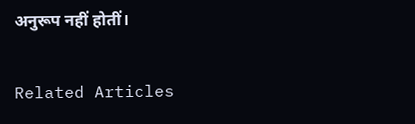अनुरूप नहीं होतीं।

Related Articles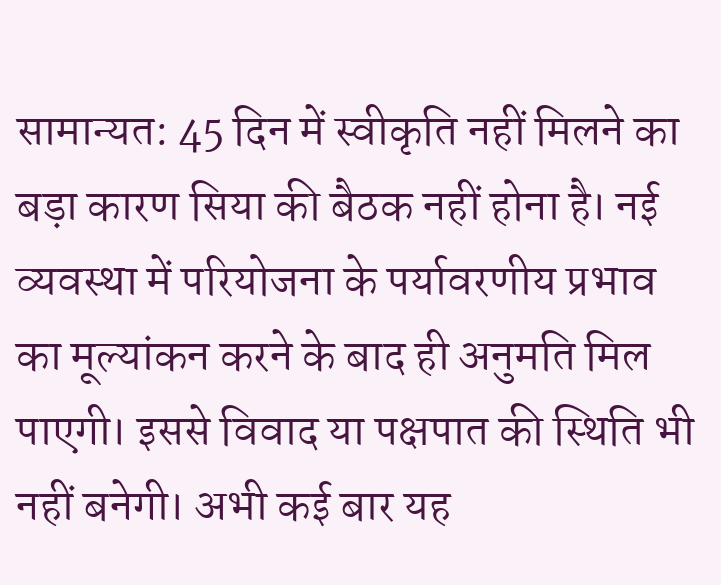सामान्यत: 45 दिन में स्वीकृति नहीं मिलने का बड़ा कारण सिया की बैठक नहीं होना है। नई व्यवस्था में परियोजना के पर्यावरणीय प्रभाव का मूल्यांकन करने के बाद ही अनुमति मिल पाएगी। इससे विवाद या पक्षपात की स्थिति भी नहीं बनेगी। अभी कई बार यह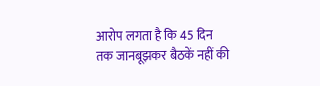आरोप लगता है कि 45 दिन तक जानबूझकर बैठकें नहीं की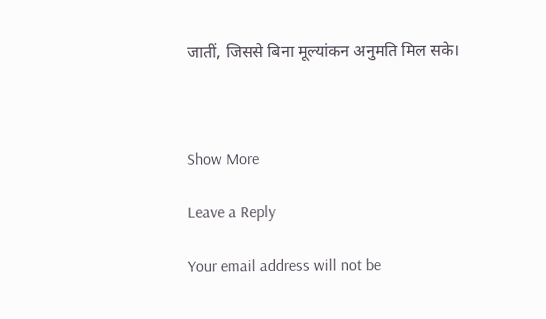जातीं, जिससे बिना मूल्यांकन अनुमति मिल सके।



Show More

Leave a Reply

Your email address will not be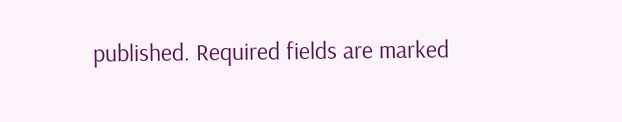published. Required fields are marked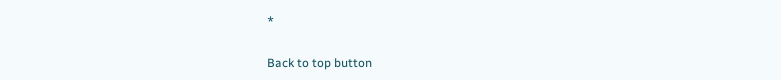*

Back to top button